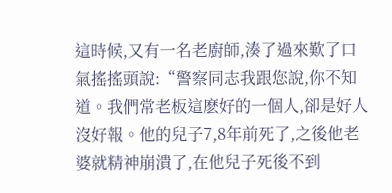這時候,又有一名老廚師,湊了過來歎了口氣搖搖頭說:“警察同志我跟您說,你不知道。我們常老板這麽好的一個人,卻是好人沒好報。他的兒子7,8年前死了,之後他老婆就精神崩潰了,在他兒子死後不到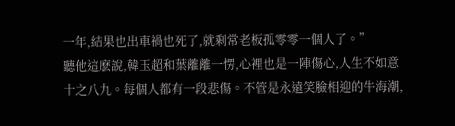一年,結果也出車禍也死了,就剩常老板孤零零一個人了。”
聽他這麽說,韓玉超和葉離離一愣,心裡也是一陣傷心,人生不如意十之八九。每個人都有一段悲傷。不管是永遠笑臉相迎的牛海潮,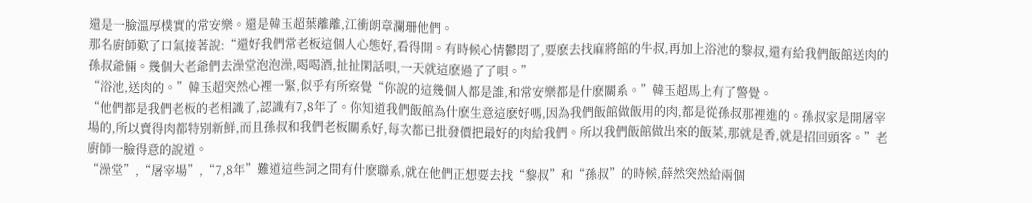還是一臉溫厚樸實的常安樂。還是韓玉超葉離離,江衝朗章瀾珊他們。
那名廚師歎了口氣接著說:“還好我們常老板這個人心態好,看得開。有時候心情鬱悶了,要麽去找麻將館的牛叔,再加上浴池的黎叔,還有給我們飯館送肉的孫叔爺倆。幾個大老爺們去澡堂泡泡澡,喝喝酒,扯扯閑話唄,一天就這麽過了了唄。”
“浴池,送肉的。”韓玉超突然心裡一緊,似乎有所察覺“你說的這幾個人都是誰,和常安樂都是什麽關系。”韓玉超馬上有了警覺。
“他們都是我們老板的老相識了,認識有7,8年了。你知道我們飯館為什麽生意這麽好嗎,因為我們飯館做飯用的肉,都是從孫叔那裡進的。孫叔家是開屠宰場的,所以賣得肉都特別新鮮,而且孫叔和我們老板關系好,每次都已批發價把最好的肉給我們。所以我們飯館做出來的飯菜,那就是香,就是招回頭客。”老廚師一臉得意的說道。
“澡堂”,“屠宰場”,“7,8年”難道這些詞之間有什麽聯系,就在他們正想要去找“黎叔”和“孫叔”的時候,薛然突然給兩個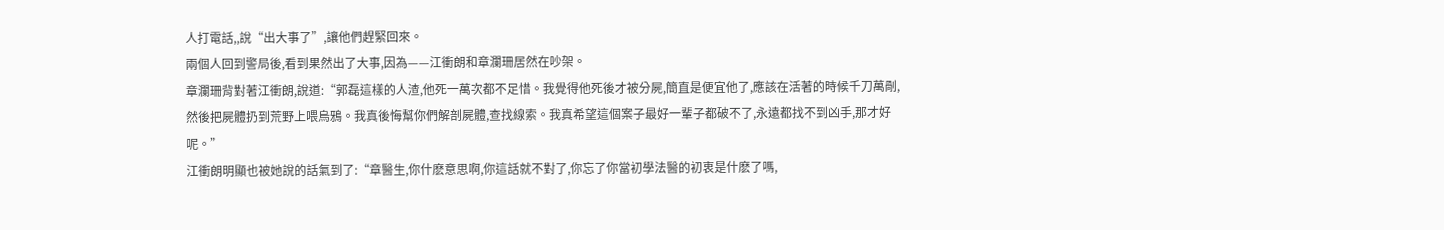人打電話,,說“出大事了”,讓他們趕緊回來。
兩個人回到警局後,看到果然出了大事,因為——江衝朗和章瀾珊居然在吵架。
章瀾珊背對著江衝朗,說道:“郭磊這樣的人渣,他死一萬次都不足惜。我覺得他死後才被分屍,簡直是便宜他了,應該在活著的時候千刀萬剮,然後把屍體扔到荒野上喂烏鴉。我真後悔幫你們解剖屍體,查找線索。我真希望這個案子最好一輩子都破不了,永遠都找不到凶手,那才好呢。”
江衝朗明顯也被她說的話氣到了:“章醫生,你什麽意思啊,你這話就不對了,你忘了你當初學法醫的初衷是什麽了嗎,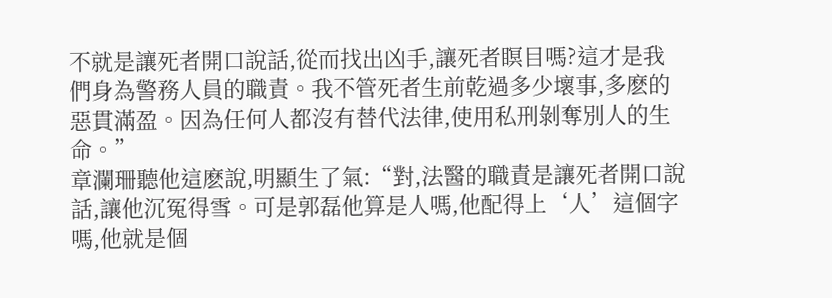不就是讓死者開口說話,從而找出凶手,讓死者瞑目嗎?這才是我們身為警務人員的職責。我不管死者生前乾過多少壞事,多麽的惡貫滿盈。因為任何人都沒有替代法律,使用私刑剝奪別人的生命。”
章瀾珊聽他這麽說,明顯生了氣:“對,法醫的職責是讓死者開口說話,讓他沉冤得雪。可是郭磊他算是人嗎,他配得上‘人’這個字嗎,他就是個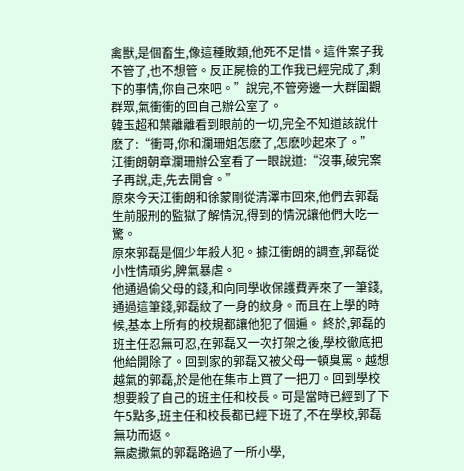禽獸,是個畜生,像這種敗類,他死不足惜。這件案子我不管了,也不想管。反正屍檢的工作我已經完成了,剩下的事情,你自己來吧。”說完,不管旁邊一大群圍觀群眾,氣衝衝的回自己辦公室了。
韓玉超和葉離離看到眼前的一切,完全不知道該說什麽了:“衝哥,你和瀾珊姐怎麽了,怎麽吵起來了。”
江衝朗朝章瀾珊辦公室看了一眼說道:“沒事,破完案子再說,走,先去開會。”
原來今天江衝朗和徐蒙剛從清澤市回來,他們去郭磊生前服刑的監獄了解情況,得到的情況讓他們大吃一驚。
原來郭磊是個少年殺人犯。據江衝朗的調查,郭磊從小性情頑劣,脾氣暴虐。
他通過偷父母的錢,和向同學收保護費弄來了一筆錢,通過這筆錢,郭磊紋了一身的紋身。而且在上學的時候,基本上所有的校規都讓他犯了個遍。 終於,郭磊的班主任忍無可忍,在郭磊又一次打架之後,學校徹底把他給開除了。回到家的郭磊又被父母一頓臭罵。越想越氣的郭磊,於是他在集市上買了一把刀。回到學校想要殺了自己的班主任和校長。可是當時已經到了下午5點多,班主任和校長都已經下班了,不在學校,郭磊無功而返。
無處撒氣的郭磊路過了一所小學,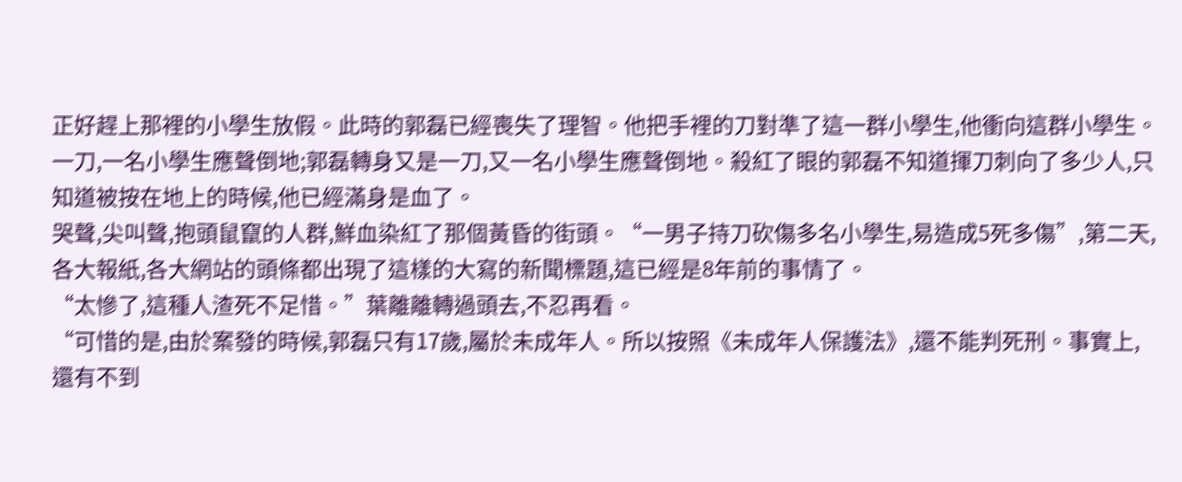正好趕上那裡的小學生放假。此時的郭磊已經喪失了理智。他把手裡的刀對準了這一群小學生,他衝向這群小學生。一刀,一名小學生應聲倒地;郭磊轉身又是一刀,又一名小學生應聲倒地。殺紅了眼的郭磊不知道揮刀刺向了多少人,只知道被按在地上的時候,他已經滿身是血了。
哭聲,尖叫聲,抱頭鼠竄的人群,鮮血染紅了那個黃昏的街頭。“一男子持刀砍傷多名小學生,易造成5死多傷”,第二天,各大報紙,各大網站的頭條都出現了這樣的大寫的新聞標題,這已經是8年前的事情了。
“太慘了,這種人渣死不足惜。”葉離離轉過頭去,不忍再看。
“可惜的是,由於案發的時候,郭磊只有17歲,屬於未成年人。所以按照《未成年人保護法》,還不能判死刑。事實上,還有不到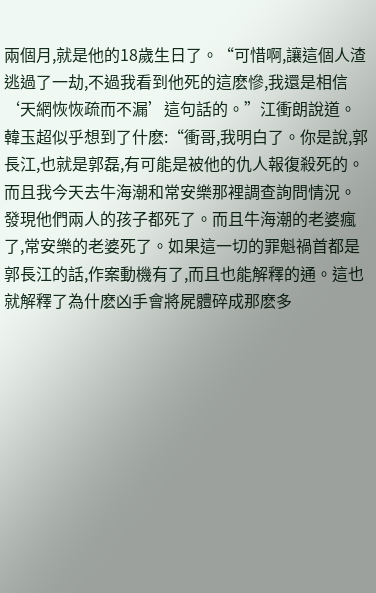兩個月,就是他的18歲生日了。“可惜啊,讓這個人渣逃過了一劫,不過我看到他死的這麽慘,我還是相信‘天網恢恢疏而不漏’這句話的。”江衝朗說道。
韓玉超似乎想到了什麽:“衝哥,我明白了。你是說,郭長江,也就是郭磊,有可能是被他的仇人報復殺死的。而且我今天去牛海潮和常安樂那裡調查詢問情況。發現他們兩人的孩子都死了。而且牛海潮的老婆瘋了,常安樂的老婆死了。如果這一切的罪魁禍首都是郭長江的話,作案動機有了,而且也能解釋的通。這也就解釋了為什麽凶手會將屍體碎成那麽多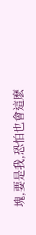塊,要是我,恐怕也會這麽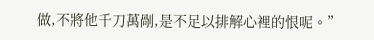做,不將他千刀萬剮,是不足以排解心裡的恨呢。”